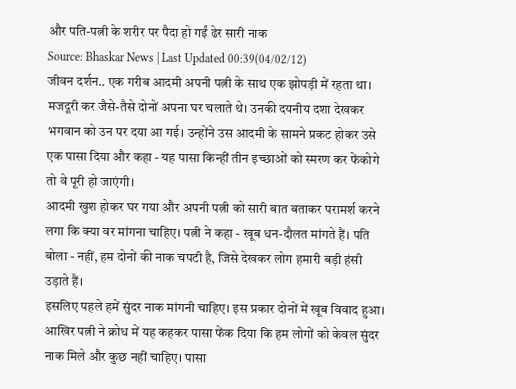और पति-पत्नी के शरीर पर पैदा हो गईं ढेर सारी नाक
Source: Bhaskar News | Last Updated 00:39(04/02/12)
जीवन दर्शन.. एक गरीब आदमी अपनी पत्नी के साथ एक झोपड़ी में रहता था। मजदूरी कर जैसे-तैसे दोनों अपना घर चलाते थे। उनकी दयनीय दशा देखकर भगवान को उन पर दया आ गई। उन्होंने उस आदमी के सामने प्रकट होकर उसे एक पासा दिया और कहा - यह पासा किन्हीं तीन इच्छाओं को स्मरण कर फेंकोगे तो वे पूरी हो जाएंगी।
आदमी खुश होकर घर गया और अपनी पत्नी को सारी बात बताकर परामर्श करने लगा कि क्या वर मांगना चाहिए। पत्नी ने कहा - खूब धन-दौलत मांगते हैं। पति बोला - नहीं, हम दोनों की नाक चपटी है, जिसे देखकर लोग हमारी बड़ी हंसी उड़ाते हैं।
इसलिए पहले हमें सुंदर नाक मांगनी चाहिए। इस प्रकार दोनों में खूब विवाद हुआ। आखिर पत्नी ने क्रोध में यह कहकर पासा फेंक दिया कि हम लोगों को केवल सुंदर नाक मिले और कुछ नहीं चाहिए। पासा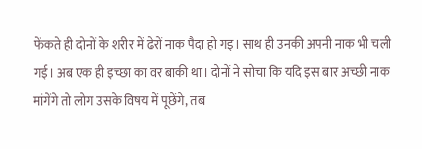फेंकते ही दोनों के शरीर में ढेरों नाक पैदा हो गइ। साथ ही उनकी अपनी नाक भी चली गई। अब एक ही इच्छा का वर बाकी था। दोनों ने सोचा कि यदि इस बार अच्छी नाक मांगेंगे तो लोग उसके विषय में पूछेंगे, तब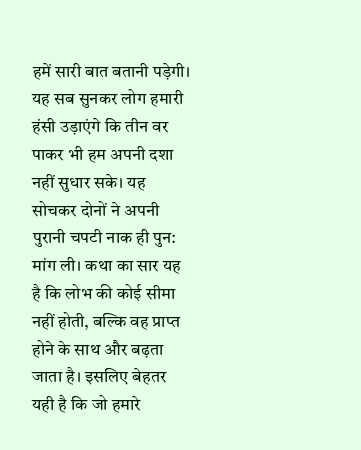हमें सारी बात बतानी पड़ेगी।
यह सब सुनकर लोग हमारी हंसी उड़ाएंगे कि तीन वर पाकर भी हम अपनी दशा नहीं सुधार सके। यह सोचकर दोनों ने अपनी पुरानी चपटी नाक ही पुन: मांग ली। कथा का सार यह है कि लोभ की कोई सीमा नहीं होती, बल्कि वह प्राप्त होने के साथ और बढ़ता जाता है। इसलिए बेहतर यही है कि जो हमारे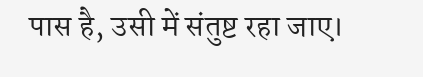पास है, उसी में संतुष्ट रहा जाए।